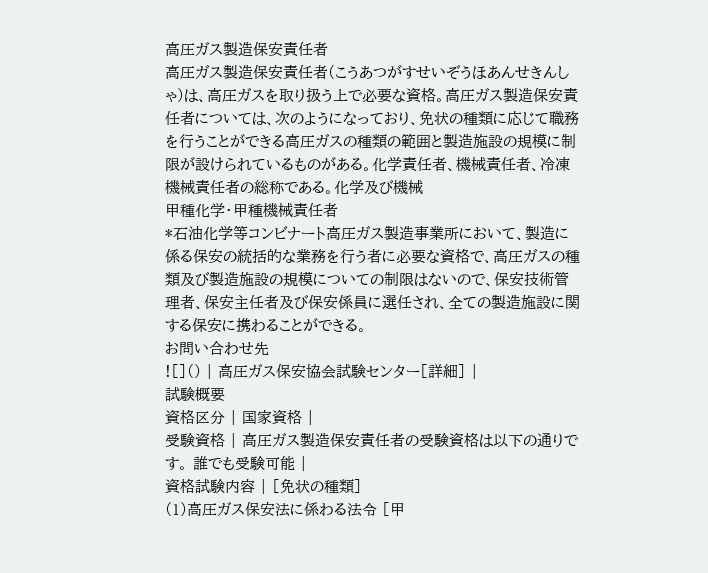高圧ガス製造保安責任者
高圧ガス製造保安責任者(こうあつがすせいぞうほあんせきんしゃ)は、高圧ガスを取り扱う上で必要な資格。高圧ガス製造保安責任者については、次のようになっており、免状の種類に応じて職務を行うことができる高圧ガスの種類の範囲と製造施設の規模に制限が設けられているものがある。化学責任者、機械責任者、冷凍機械責任者の総称である。化学及び機械
甲種化学・甲種機械責任者
*石油化学等コンビナート高圧ガス製造事業所において、製造に係る保安の統括的な業務を行う者に必要な資格で、高圧ガスの種類及び製造施設の規模についての制限はないので、保安技術管理者、保安主任者及び保安係員に選任され、全ての製造施設に関する保安に携わることができる。
お問い合わせ先
![]() | 高圧ガス保安協会試験センター[詳細] |
試験概要
資格区分 | 国家資格 |
受験資格 | 高圧ガス製造保安責任者の受験資格は以下の通りです。 誰でも受験可能 |
資格試験内容 | [免状の種類]
(1)高圧ガス保安法に係わる法令 [甲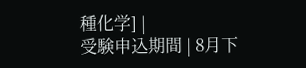種化学] |
受験申込期間 | 8月下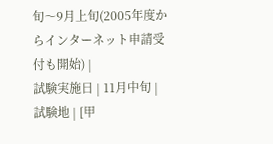旬〜9月上旬(2005年度からインターネット申請受付も開始) |
試験実施日 | 11月中旬 |
試験地 | [甲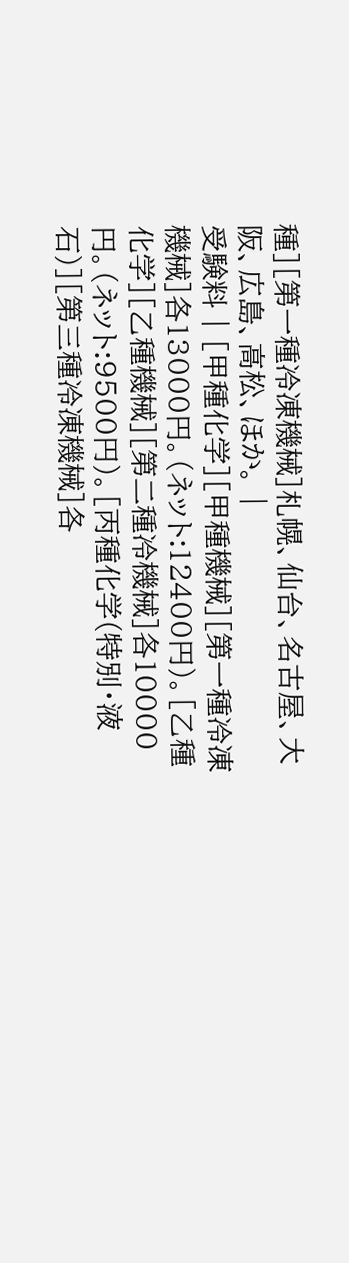種][第一種冷凍機械]札幌、仙台、名古屋、大阪、広島、高松、ほか。 |
受験料 | [甲種化学][甲種機械][第一種冷凍機械]各13000円。(ネット:12400円)。[乙種化学][乙種機械][第二種冷機械]各10000円。(ネット:9500円)。[丙種化学(特別・液石)][第三種冷凍機械]各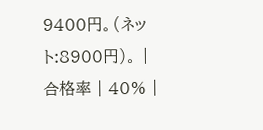9400円。(ネット:8900円)。 |
合格率 | 40% |